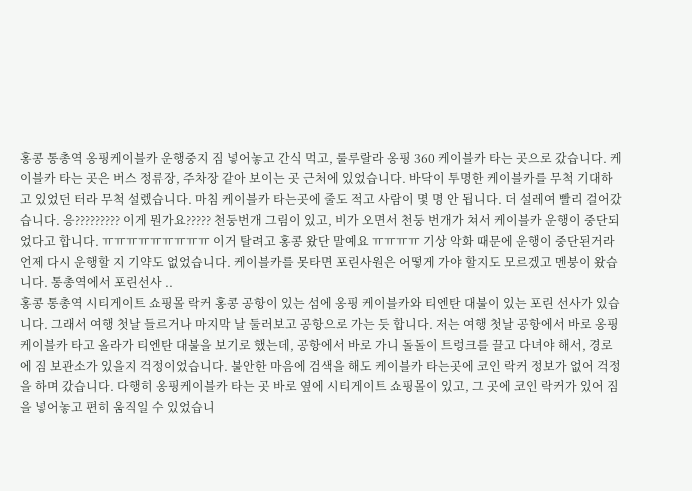홍콩 통총역 옹핑케이블카 운행중지 짐 넣어놓고 간식 먹고, 룰루랄라 옹핑 360 케이블카 타는 곳으로 갔습니다. 케이블카 타는 곳은 버스 정류장, 주차장 같아 보이는 곳 근처에 있었습니다. 바닥이 투명한 케이블카를 무척 기대하고 있었던 터라 무척 설렜습니다. 마침 케이블카 타는곳에 줄도 적고 사람이 몇 명 안 됩니다. 더 설레여 빨리 걸어갔습니다. 응????????? 이게 뭔가요????? 천둥번개 그림이 있고, 비가 오면서 천둥 번개가 쳐서 케이블카 운행이 중단되었다고 합니다. ㅠㅠㅠㅠㅠㅠㅠㅠㅠ 이거 탈려고 홍콩 왔단 말예요 ㅠㅠㅠㅠ 기상 악화 때문에 운행이 중단된거라 언제 다시 운행할 지 기약도 없었습니다. 케이블카를 못타면 포린사원은 어떻게 가야 할지도 모르겠고 멘붕이 왔습니다. 통총역에서 포린선사 ..
홍콩 통총역 시티게이트 쇼핑몰 락커 홍콩 공항이 있는 섬에 옹핑 케이블카와 티엔탄 대불이 있는 포린 선사가 있습니다. 그래서 여행 첫날 들르거나 마지막 날 둘러보고 공항으로 가는 듯 합니다. 저는 여행 첫날 공항에서 바로 옹핑 케이블카 타고 올라가 티엔탄 대불을 보기로 했는데, 공항에서 바로 가니 돌돌이 트렁크를 끌고 다녀야 해서, 경로에 짐 보관소가 있을지 걱정이었습니다. 불안한 마음에 검색을 해도 케이블카 타는곳에 코인 락커 정보가 없어 걱정을 하며 갔습니다. 다행히 옹핑케이블카 타는 곳 바로 옆에 시티게이트 쇼핑몰이 있고, 그 곳에 코인 락커가 있어 짐을 넣어놓고 편히 움직일 수 있었습니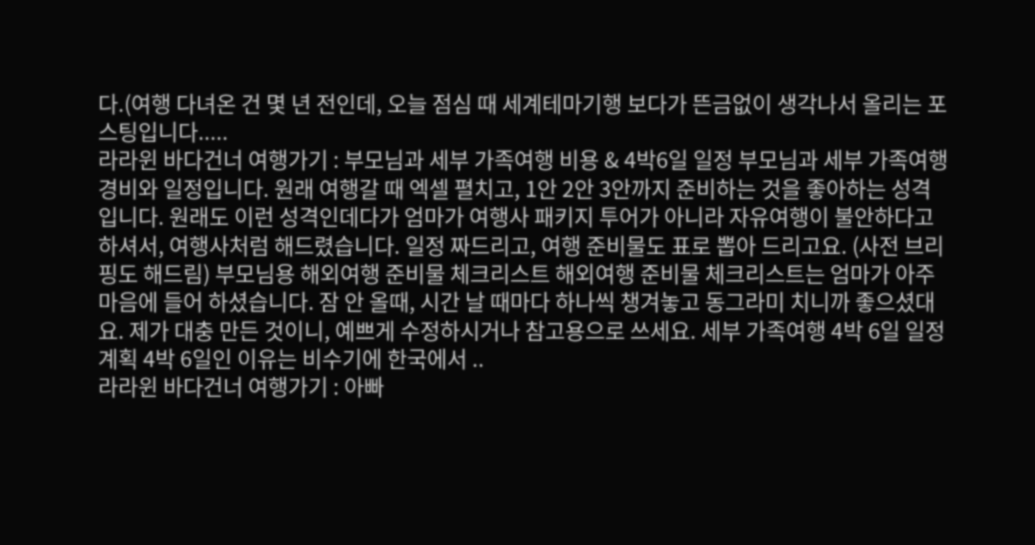다.(여행 다녀온 건 몇 년 전인데, 오늘 점심 때 세계테마기행 보다가 뜬금없이 생각나서 올리는 포스팅입니다.....
라라윈 바다건너 여행가기 : 부모님과 세부 가족여행 비용 & 4박6일 일정 부모님과 세부 가족여행 경비와 일정입니다. 원래 여행갈 때 엑셀 펼치고, 1안 2안 3안까지 준비하는 것을 좋아하는 성격입니다. 원래도 이런 성격인데다가 엄마가 여행사 패키지 투어가 아니라 자유여행이 불안하다고 하셔서, 여행사처럼 해드렸습니다. 일정 짜드리고, 여행 준비물도 표로 뽑아 드리고요. (사전 브리핑도 해드림) 부모님용 해외여행 준비물 체크리스트 해외여행 준비물 체크리스트는 엄마가 아주 마음에 들어 하셨습니다. 잠 안 올때, 시간 날 때마다 하나씩 챙겨놓고 동그라미 치니까 좋으셨대요. 제가 대충 만든 것이니, 예쁘게 수정하시거나 참고용으로 쓰세요. 세부 가족여행 4박 6일 일정 계획 4박 6일인 이유는 비수기에 한국에서 ..
라라윈 바다건너 여행가기 : 아빠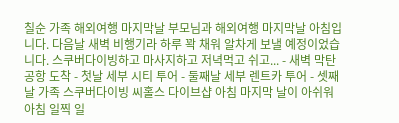칠순 가족 해외여행 마지막날 부모님과 해외여행 마지막날 아침입니다. 다음날 새벽 비행기라 하루 꽉 채워 알차게 보낼 예정이었습니다. 스쿠버다이빙하고 마사지하고 저녁먹고 쉬고... - 새벽 막탄 공항 도착 - 첫날 세부 시티 투어 - 둘째날 세부 렌트카 투어 - 셋째날 가족 스쿠버다이빙 씨홀스 다이브샵 아침 마지막 날이 아쉬워 아침 일찍 일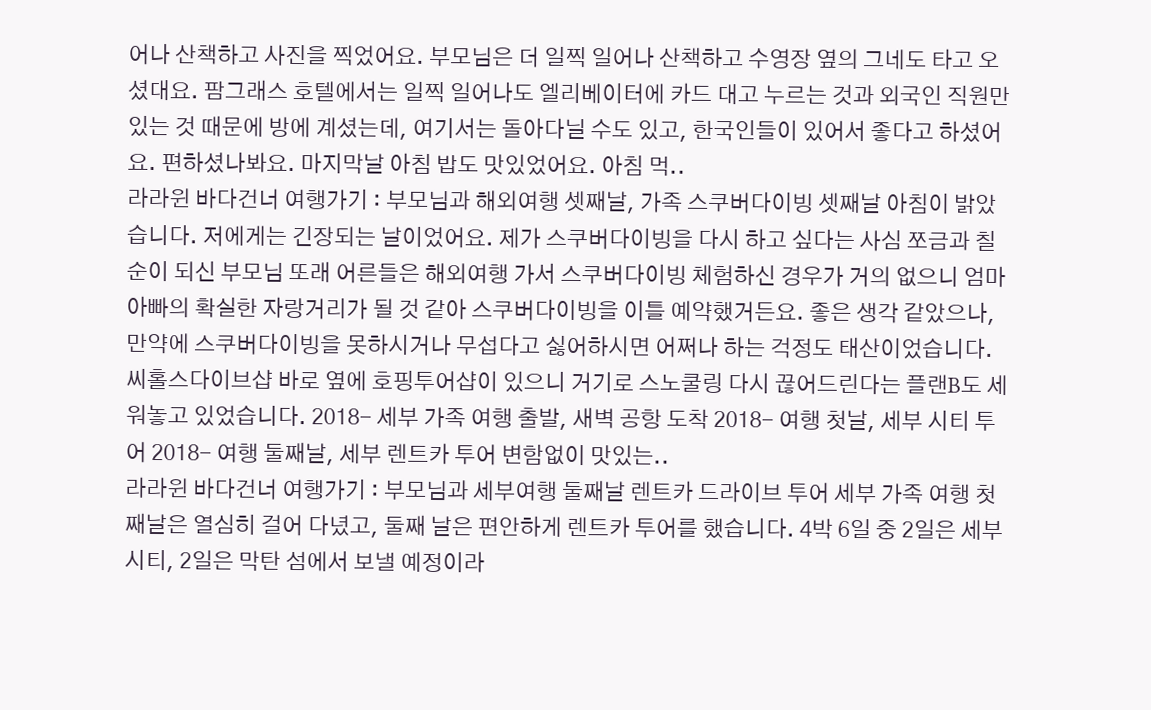어나 산책하고 사진을 찍었어요. 부모님은 더 일찍 일어나 산책하고 수영장 옆의 그네도 타고 오셨대요. 팜그래스 호텔에서는 일찍 일어나도 엘리베이터에 카드 대고 누르는 것과 외국인 직원만 있는 것 때문에 방에 계셨는데, 여기서는 돌아다닐 수도 있고, 한국인들이 있어서 좋다고 하셨어요. 편하셨나봐요. 마지막날 아침 밥도 맛있었어요. 아침 먹..
라라윈 바다건너 여행가기 : 부모님과 해외여행 셋째날, 가족 스쿠버다이빙 셋째날 아침이 밝았습니다. 저에게는 긴장되는 날이었어요. 제가 스쿠버다이빙을 다시 하고 싶다는 사심 쪼금과 칠순이 되신 부모님 또래 어른들은 해외여행 가서 스쿠버다이빙 체험하신 경우가 거의 없으니 엄마 아빠의 확실한 자랑거리가 될 것 같아 스쿠버다이빙을 이틀 예약했거든요. 좋은 생각 같았으나, 만약에 스쿠버다이빙을 못하시거나 무섭다고 싫어하시면 어쩌나 하는 걱정도 태산이었습니다. 씨홀스다이브샵 바로 옆에 호핑투어샵이 있으니 거기로 스노쿨링 다시 끊어드린다는 플랜B도 세워놓고 있었습니다. 2018- 세부 가족 여행 출발, 새벽 공항 도착 2018- 여행 첫날, 세부 시티 투어 2018- 여행 둘째날, 세부 렌트카 투어 변함없이 맛있는..
라라윈 바다건너 여행가기 : 부모님과 세부여행 둘째날 렌트카 드라이브 투어 세부 가족 여행 첫째날은 열심히 걸어 다녔고, 둘째 날은 편안하게 렌트카 투어를 했습니다. 4박 6일 중 2일은 세부시티, 2일은 막탄 섬에서 보낼 예정이라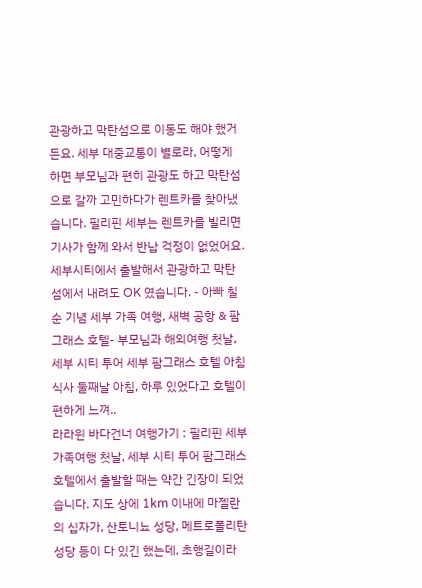관광하고 막탄섬으로 이동도 해야 했거든요. 세부 대중교통이 별로라, 어떻게 하면 부모님과 편히 관광도 하고 막탄섬으로 갈까 고민하다가 렌트카를 찾아냈습니다. 필리핀 세부는 렌트카를 빌리면 기사가 함께 와서 반납 걱정이 없었어요. 세부시티에서 출발해서 관광하고 막탄섬에서 내려도 OK 였습니다. - 아빠 칠순 기념 세부 가족 여행, 새벽 공항 & 팜그래스 호텔- 부모님과 해외여행 첫날, 세부 시티 투어 세부 팜그래스 호텔 아침 식사 둘째날 아침, 하루 있었다고 호텔이 편하게 느껴..
라라윈 바다건너 여행가기 : 필리핀 세부 가족여행 첫날, 세부 시티 투어 팜그래스 호텔에서 출발할 때는 약간 긴장이 되었습니다. 지도 상에 1km 이내에 마젤란의 십자가, 산토니뇨 성당, 메트로폴리탄 성당 등이 다 있긴 했는데, 초행길이라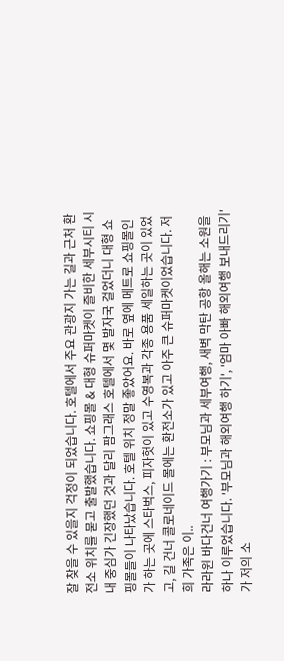잘 찾을 수 있을지 걱정이 되었습니다. 호텔에서 주요 관광지 가는 길과 근처 환전소 위치를 묻고 출발했습니다. 쇼핑몰 & 대형 슈퍼마켓이 즐비한 세부시티 시내 중심가 긴장했던 것과 달리 팜그래스 호텔에서 몇 발자국 걸었더니 대형 쇼핑몰들이 나타났습니다. 호텔 위치 정말 좋았어요. 바로 옆에 메트로 쇼핑몰인가 하는 곳에 스타벅스, 피자헛이 있고 수영복과 각종 용품 세일하는 곳이 있었고, 길 건너 콜로네이드 몰에는 환전소가 있고 아주 큰 슈퍼마켓이었습니다. 저희 가족은 이..
라라윈 바다건너 여행가기 : 부모님과 세부여행, 새벽 막탄 공항 올해는 소원을 하나 이루었습니다. '부모님과 해외여행 하기', '엄마 아빠 해외여행 보내드리기'가 저의 소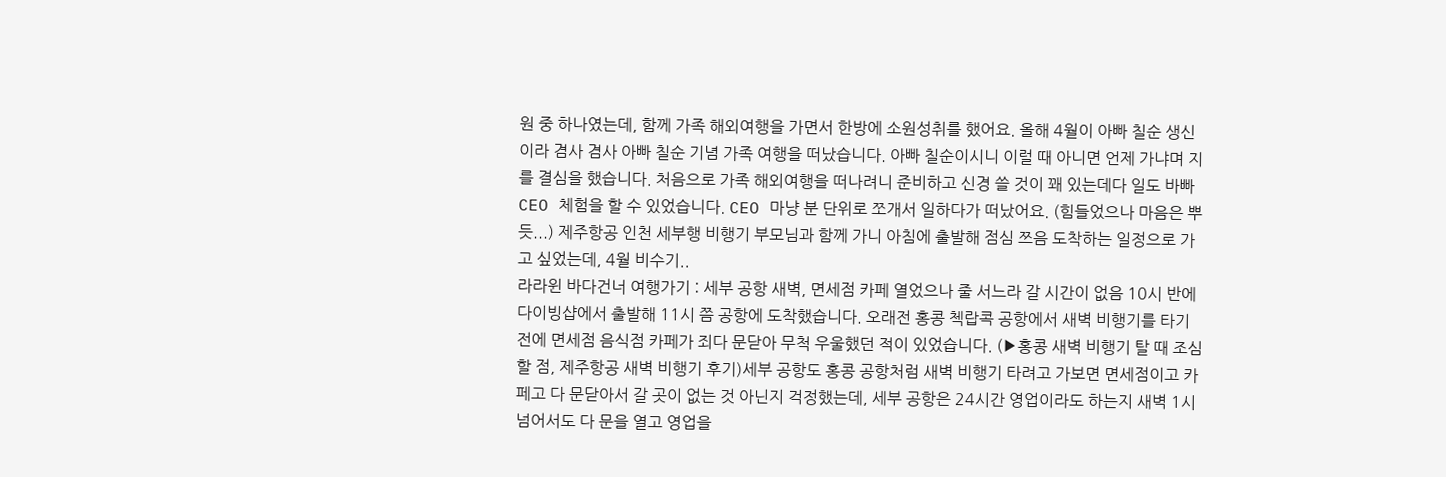원 중 하나였는데, 함께 가족 해외여행을 가면서 한방에 소원성취를 했어요. 올해 4월이 아빠 칠순 생신이라 겸사 겸사 아빠 칠순 기념 가족 여행을 떠났습니다. 아빠 칠순이시니 이럴 때 아니면 언제 가냐며 지를 결심을 했습니다. 처음으로 가족 해외여행을 떠나려니 준비하고 신경 쓸 것이 꽤 있는데다 일도 바빠 CEO 체험을 할 수 있었습니다. CEO 마냥 분 단위로 쪼개서 일하다가 떠났어요. (힘들었으나 마음은 뿌듯...) 제주항공 인천 세부행 비행기 부모님과 함께 가니 아침에 출발해 점심 쯔음 도착하는 일정으로 가고 싶었는데, 4월 비수기..
라라윈 바다건너 여행가기 : 세부 공항 새벽, 면세점 카페 열었으나 줄 서느라 갈 시간이 없음 10시 반에 다이빙샵에서 출발해 11시 쯤 공항에 도착했습니다. 오래전 홍콩 첵랍콕 공항에서 새벽 비행기를 타기 전에 면세점 음식점 카페가 죄다 문닫아 무척 우울했던 적이 있었습니다. (▶홍콩 새벽 비행기 탈 때 조심할 점, 제주항공 새벽 비행기 후기)세부 공항도 홍콩 공항처럼 새벽 비행기 타려고 가보면 면세점이고 카페고 다 문닫아서 갈 곳이 없는 것 아닌지 걱정했는데, 세부 공항은 24시간 영업이라도 하는지 새벽 1시 넘어서도 다 문을 열고 영업을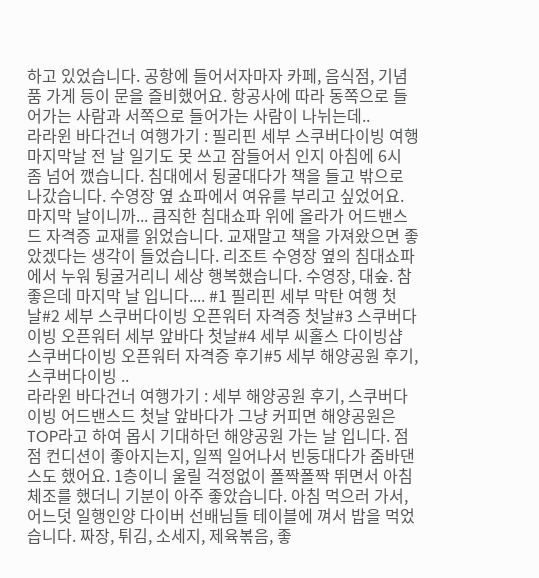하고 있었습니다. 공항에 들어서자마자 카페, 음식점, 기념품 가게 등이 문을 즐비했어요. 항공사에 따라 동쪽으로 들어가는 사람과 서쪽으로 들어가는 사람이 나뉘는데..
라라윈 바다건너 여행가기 : 필리핀 세부 스쿠버다이빙 여행 마지막날 전 날 일기도 못 쓰고 잠들어서 인지 아침에 6시 좀 넘어 깼습니다. 침대에서 뒹굴대다가 책을 들고 밖으로 나갔습니다. 수영장 옆 쇼파에서 여유를 부리고 싶었어요. 마지막 날이니까... 큼직한 침대쇼파 위에 올라가 어드밴스드 자격증 교재를 읽었습니다. 교재말고 책을 가져왔으면 좋았겠다는 생각이 들었습니다. 리조트 수영장 옆의 침대쇼파에서 누워 뒹굴거리니 세상 행복했습니다. 수영장, 대숲. 참 좋은데 마지막 날 입니다.... #1 필리핀 세부 막탄 여행 첫날#2 세부 스쿠버다이빙 오픈워터 자격증 첫날#3 스쿠버다이빙 오픈워터 세부 앞바다 첫날#4 세부 씨홀스 다이빙샵 스쿠버다이빙 오픈워터 자격증 후기#5 세부 해양공원 후기, 스쿠버다이빙 ..
라라윈 바다건너 여행가기 : 세부 해양공원 후기, 스쿠버다이빙 어드밴스드 첫날 앞바다가 그냥 커피면 해양공원은 TOP라고 하여 몹시 기대하던 해양공원 가는 날 입니다. 점점 컨디션이 좋아지는지, 일찍 일어나서 빈둥대다가 줌바댄스도 했어요. 1층이니 울릴 걱정없이 폴짝폴짝 뛰면서 아침체조를 했더니 기분이 아주 좋았습니다. 아침 먹으러 가서, 어느덧 일행인양 다이버 선배님들 테이블에 껴서 밥을 먹었습니다. 짜장, 튀김, 소세지, 제육볶음, 좋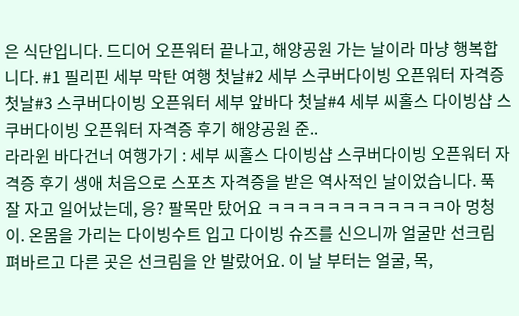은 식단입니다. 드디어 오픈워터 끝나고, 해양공원 가는 날이라 마냥 행복합니다. #1 필리핀 세부 막탄 여행 첫날#2 세부 스쿠버다이빙 오픈워터 자격증 첫날#3 스쿠버다이빙 오픈워터 세부 앞바다 첫날#4 세부 씨홀스 다이빙샵 스쿠버다이빙 오픈워터 자격증 후기 해양공원 준..
라라윈 바다건너 여행가기 : 세부 씨홀스 다이빙샵 스쿠버다이빙 오픈워터 자격증 후기 생애 처음으로 스포츠 자격증을 받은 역사적인 날이었습니다. 푹 잘 자고 일어났는데, 응? 팔목만 탔어요 ㅋㅋㅋㅋㅋㅋㅋㅋㅋㅋㅋㅋ아 멍청이. 온몸을 가리는 다이빙수트 입고 다이빙 슈즈를 신으니까 얼굴만 선크림 펴바르고 다른 곳은 선크림을 안 발랐어요. 이 날 부터는 얼굴, 목,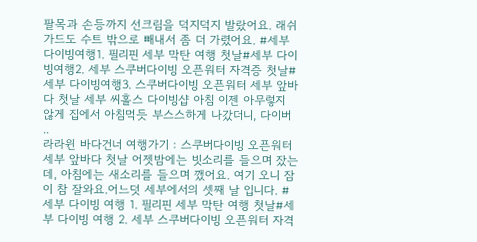팔목과 손등까지 선크림을 덕지덕지 발랐어요. 래쉬가드도 수트 밖으로 빼내서 좀 더 가렸어요. #세부 다이빙여행1. 필리핀 세부 막탄 여행 첫날#세부 다이빙여행2. 세부 스쿠버다이빙 오픈워터 자격증 첫날#세부 다이빙여행3. 스쿠버다이빙 오픈워터 세부 앞바다 첫날 세부 씨홀스 다이빙샵 아침 이젠 아무렇지 않게 집에서 아침먹듯 부스스하게 나갔더니, 다이버 ..
라라윈 바다건너 여행가기 : 스쿠버다이빙 오픈워터 세부 앞바다 첫날 어젯밤에는 빗소리를 들으며 잤는데, 아침에는 새소리를 들으며 깼어요. 여기 오니 잠이 참 잘와요.어느덧 세부에서의 셋째 날 입니다. #세부 다이빙 여행 1. 필리핀 세부 막탄 여행 첫날#세부 다이빙 여행 2. 세부 스쿠버다이빙 오픈워터 자격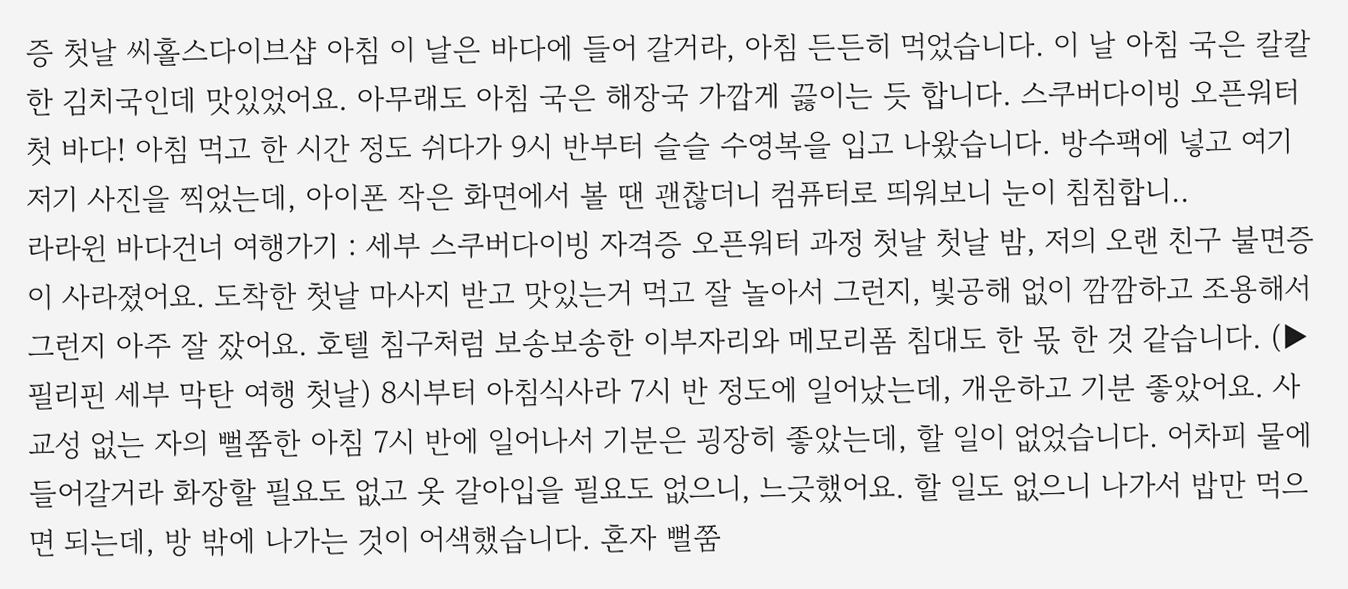증 첫날 씨홀스다이브샵 아침 이 날은 바다에 들어 갈거라, 아침 든든히 먹었습니다. 이 날 아침 국은 칼칼한 김치국인데 맛있었어요. 아무래도 아침 국은 해장국 가깝게 끓이는 듯 합니다. 스쿠버다이빙 오픈워터 첫 바다! 아침 먹고 한 시간 정도 쉬다가 9시 반부터 슬슬 수영복을 입고 나왔습니다. 방수팩에 넣고 여기저기 사진을 찍었는데, 아이폰 작은 화면에서 볼 땐 괜찮더니 컴퓨터로 띄워보니 눈이 침침합니..
라라윈 바다건너 여행가기 : 세부 스쿠버다이빙 자격증 오픈워터 과정 첫날 첫날 밤, 저의 오랜 친구 불면증이 사라졌어요. 도착한 첫날 마사지 받고 맛있는거 먹고 잘 놀아서 그런지, 빛공해 없이 깜깜하고 조용해서 그런지 아주 잘 잤어요. 호텔 침구처럼 보송보송한 이부자리와 메모리폼 침대도 한 몫 한 것 같습니다. (▶필리핀 세부 막탄 여행 첫날) 8시부터 아침식사라 7시 반 정도에 일어났는데, 개운하고 기분 좋았어요. 사교성 없는 자의 뻘쭘한 아침 7시 반에 일어나서 기분은 굉장히 좋았는데, 할 일이 없었습니다. 어차피 물에 들어갈거라 화장할 필요도 없고 옷 갈아입을 필요도 없으니, 느긋했어요. 할 일도 없으니 나가서 밥만 먹으면 되는데, 방 밖에 나가는 것이 어색했습니다. 혼자 뻘쭘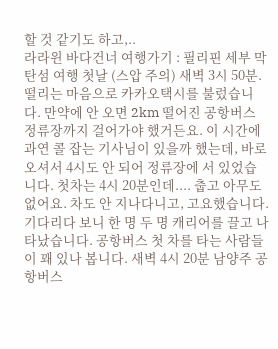할 것 같기도 하고,..
라라윈 바다건너 여행가기 : 필리핀 세부 막탄섬 여행 첫날 (스압 주의) 새벽 3시 50분. 떨리는 마음으로 카카오택시를 불렀습니다. 만약에 안 오면 2km 떨어진 공항버스 정류장까지 걸어가야 했거든요. 이 시간에 과연 콜 잡는 기사님이 있을까 했는데, 바로 오셔서 4시도 안 되어 정류장에 서 있었습니다. 첫차는 4시 20분인데.... 춥고 아무도 없어요. 차도 안 지나다니고, 고요했습니다. 기다리다 보니 한 명 두 명 캐리어를 끌고 나타났습니다. 공항버스 첫 차를 타는 사람들이 꽤 있나 봅니다. 새벽 4시 20분 남양주 공항버스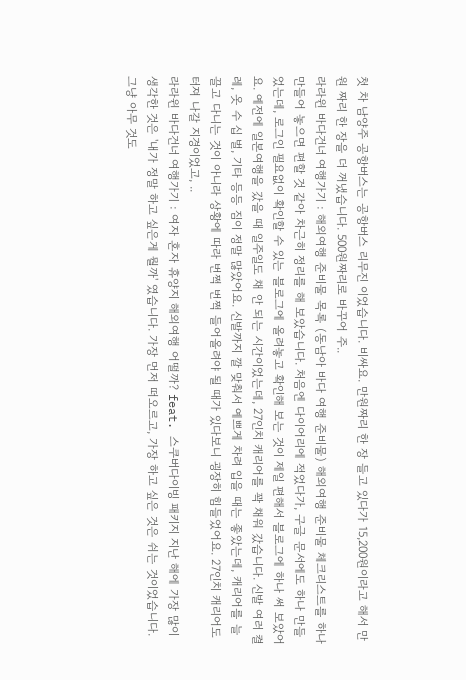첫 차 남양주 공항버스는 공항버스 리무진 이었습니다. 비싸요. 만원짜리 한 장 들고 있다가 15,200원이라고 해서 만원 짜리 한 장을 더 꺼냈습니다. 500원짜리로 바꾸어 주..
라라윈 바다건너 여행가기 : 해외여행 준비물 목록 (동남아 바다 여행 준비물) 해외여행 준비물 체크리스트를 하나 만들어 놓으면 편할 것 같아 차근히 정리를 해 보았습니다. 처음엔 다이어리에 적었다가, 구글 문서에도 하나 만들었는데, 로그인 필요없이 확인할 수 있는 블로그에 올려놓고 확인해 보는 것이 제일 편해서 블로그에 하나 써 보았어요. 예전에 일본여행을 갔을 때 일주일도 채 안 되는 시간이었는데, 27인치 캐리어를 꽉 채워 갔습니다. 신발 여러 켤레, 옷 수 십 벌, 기타 등등 짐이 정말 많았어요. 신발까지 깔 맞춰서 예쁘게 차려 입을 때는 좋았는데, 캐리어를 늘 끌고 다니는 것이 아니라 상황에 따라 번쩍 번쩍 들어올려야 될 때가 있다보니 굉장히 힘들었어요. 27인치 캐리어도 터져 나갈 지경이었고, ..
라라윈 바다건너 여행가기 : 여자 혼자 휴양지 해외여행 어떨까? feat. 스쿠버다이빙 패키지 지난 해에 가장 많이 생각한 것은 '내가 정말 하고 싶은게 뭘까' 였습니다. 가장 먼저 떠오르고, 가장 하고 싶은 것은 쉬는 것이었습니다. 그냥 아무 것도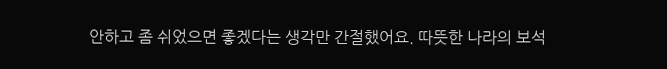안하고 좀 쉬었으면 좋겠다는 생각만 간절했어요. 따뜻한 나라의 보석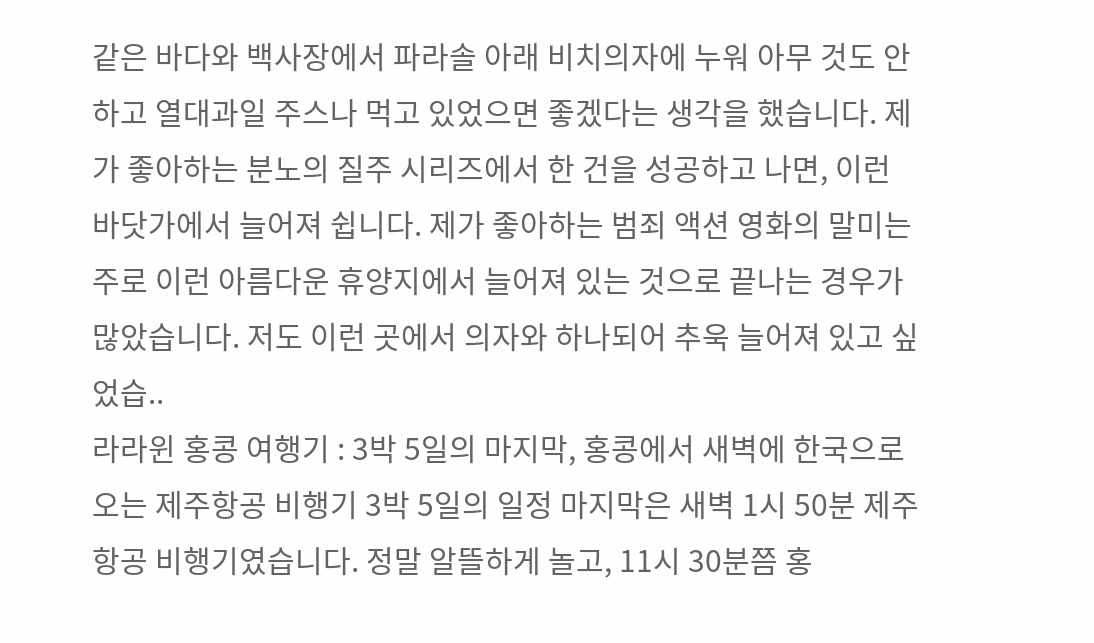같은 바다와 백사장에서 파라솔 아래 비치의자에 누워 아무 것도 안하고 열대과일 주스나 먹고 있었으면 좋겠다는 생각을 했습니다. 제가 좋아하는 분노의 질주 시리즈에서 한 건을 성공하고 나면, 이런 바닷가에서 늘어져 쉽니다. 제가 좋아하는 범죄 액션 영화의 말미는 주로 이런 아름다운 휴양지에서 늘어져 있는 것으로 끝나는 경우가 많았습니다. 저도 이런 곳에서 의자와 하나되어 추욱 늘어져 있고 싶었습..
라라윈 홍콩 여행기 : 3박 5일의 마지막, 홍콩에서 새벽에 한국으로 오는 제주항공 비행기 3박 5일의 일정 마지막은 새벽 1시 50분 제주항공 비행기였습니다. 정말 알뜰하게 놀고, 11시 30분쯤 홍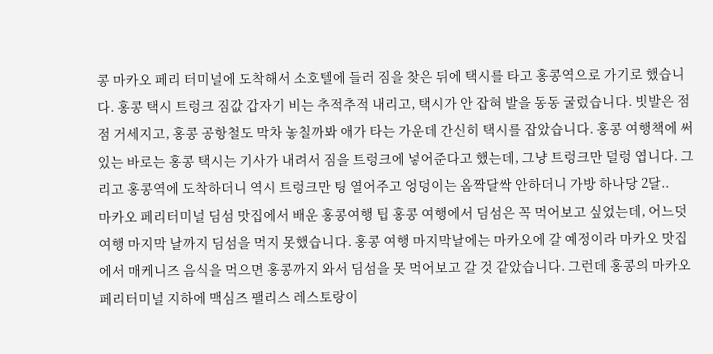콩 마카오 페리 터미널에 도착해서 소호텔에 들러 짐을 찾은 뒤에 택시를 타고 홍콩역으로 가기로 했습니다. 홍콩 택시 트렁크 짐값 갑자기 비는 추적추적 내리고, 택시가 안 잡혀 발을 동동 굴렀습니다. 빗발은 점점 거세지고, 홍콩 공항철도 막차 놓칠까봐 애가 타는 가운데 간신히 택시를 잡았습니다. 홍콩 여행책에 써 있는 바로는 홍콩 택시는 기사가 내려서 짐을 트렁크에 넣어준다고 했는데, 그냥 트렁크만 덜렁 엽니다. 그리고 홍콩역에 도착하더니 역시 트렁크만 팅 열어주고 엉덩이는 옴짝달싹 안하더니 가방 하나당 2달..
마카오 페리터미널 딤섬 맛집에서 배운 홍콩여행 팁 홍콩 여행에서 딤섬은 꼭 먹어보고 싶었는데, 어느덧 여행 마지막 날까지 딤섬을 먹지 못했습니다. 홍콩 여행 마지막날에는 마카오에 갈 예정이라 마카오 맛집에서 매케니즈 음식을 먹으면 홍콩까지 와서 딤섬을 못 먹어보고 갈 것 같았습니다. 그런데 홍콩의 마카오 페리터미널 지하에 맥심즈 팰리스 레스토랑이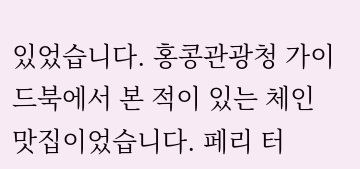있었습니다. 홍콩관광청 가이드북에서 본 적이 있는 체인 맛집이었습니다. 페리 터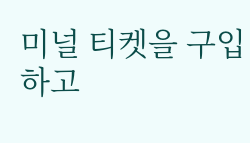미널 티켓을 구입하고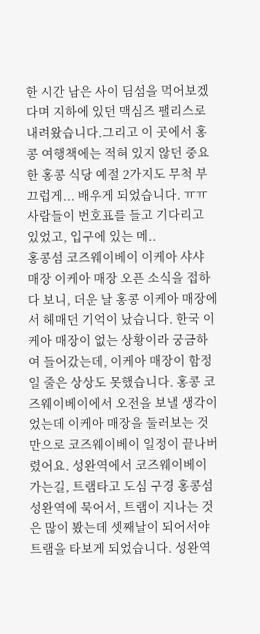한 시간 남은 사이 딤섬을 먹어보겠다며 지하에 있던 맥심즈 팰리스로 내려왔습니다.그리고 이 곳에서 홍콩 여행책에는 적혀 있지 않던 중요한 홍콩 식당 예절 2가지도 무척 부끄럽게... 배우게 되었습니다. ㅠㅠ 사람들이 번호표를 들고 기다리고 있었고, 입구에 있는 메..
홍콩섬 코즈웨이베이 이케아 샤샤 매장 이케아 매장 오픈 소식을 접하다 보니, 더운 날 홍콩 이케아 매장에서 헤매던 기억이 났습니다. 한국 이케아 매장이 없는 상황이라 궁금하여 들어갔는데, 이케아 매장이 함정일 줄은 상상도 못했습니다. 홍콩 코즈웨이베이에서 오전을 보낼 생각이었는데 이케아 매장을 둘러보는 것 만으로 코즈웨이베이 일정이 끝나버렸어요. 성완역에서 코즈웨이베이 가는길, 트램타고 도심 구경 홍콩섬 성완역에 묵어서, 트램이 지나는 것은 많이 봤는데 셋째날이 되어서야 트램을 타보게 되었습니다. 성완역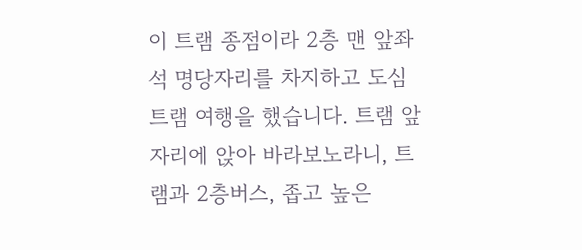이 트램 종점이라 2층 맨 앞좌석 명당자리를 차지하고 도심 트램 여행을 했습니다. 트램 앞 자리에 앉아 바라보노라니, 트램과 2층버스, 좁고 높은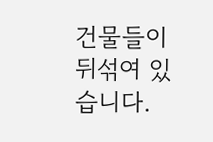건물들이 뒤섞여 있습니다.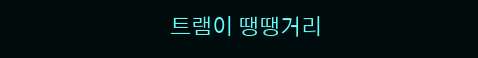트램이 땡땡거리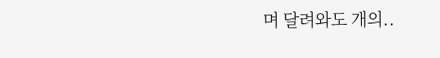며 달려와도 개의..